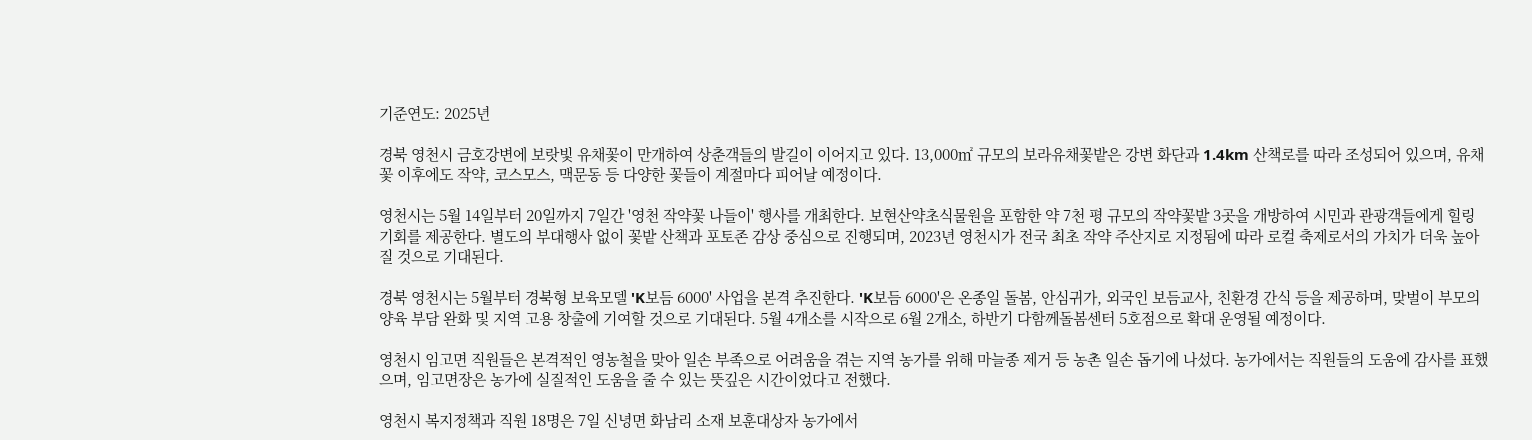기준연도: 2025년

경북 영천시 금호강변에 보랏빛 유채꽃이 만개하여 상춘객들의 발길이 이어지고 있다. 13,000㎡ 규모의 보라유채꽃밭은 강변 화단과 1.4km 산책로를 따라 조성되어 있으며, 유채꽃 이후에도 작약, 코스모스, 맥문동 등 다양한 꽃들이 계절마다 피어날 예정이다.

영천시는 5월 14일부터 20일까지 7일간 '영천 작약꽃 나들이' 행사를 개최한다. 보현산약초식물원을 포함한 약 7천 평 규모의 작약꽃밭 3곳을 개방하여 시민과 관광객들에게 힐링 기회를 제공한다. 별도의 부대행사 없이 꽃밭 산책과 포토존 감상 중심으로 진행되며, 2023년 영천시가 전국 최초 작약 주산지로 지정됨에 따라 로컬 축제로서의 가치가 더욱 높아질 것으로 기대된다.

경북 영천시는 5월부터 경북형 보육모델 'K보듬 6000' 사업을 본격 추진한다. 'K보듬 6000'은 온종일 돌봄, 안심귀가, 외국인 보듬교사, 친환경 간식 등을 제공하며, 맞벌이 부모의 양육 부담 완화 및 지역 고용 창출에 기여할 것으로 기대된다. 5월 4개소를 시작으로 6월 2개소, 하반기 다함께돌봄센터 5호점으로 확대 운영될 예정이다.

영천시 임고면 직원들은 본격적인 영농철을 맞아 일손 부족으로 어려움을 겪는 지역 농가를 위해 마늘종 제거 등 농촌 일손 돕기에 나섰다. 농가에서는 직원들의 도움에 감사를 표했으며, 임고면장은 농가에 실질적인 도움을 줄 수 있는 뜻깊은 시간이었다고 전했다.

영천시 복지정책과 직원 18명은 7일 신녕면 화남리 소재 보훈대상자 농가에서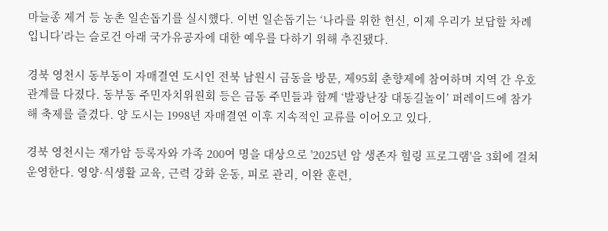마늘종 제거 등 농촌 일손돕기를 실시했다. 이번 일손돕기는 ‘나라를 위한 헌신, 이제 우리가 보답할 차례입니다’라는 슬로건 아래 국가유공자에 대한 예우를 다하기 위해 추진됐다.

경북 영천시 동부동이 자매결연 도시인 전북 남원시 금동을 방문, 제95회 춘향제에 참여하며 지역 간 우호 관계를 다졌다. 동부동 주민자치위원회 등은 금동 주민들과 함께 ‘발광난장 대동길놀이’ 퍼레이드에 참가해 축제를 즐겼다. 양 도시는 1998년 자매결연 이후 지속적인 교류를 이어오고 있다.

경북 영천시는 재가암 등록자와 가족 200여 명을 대상으로 '2025년 암 생존자 힐링 프로그램'을 3회에 걸쳐 운영한다. 영양·식생활 교육, 근력 강화 운동, 피로 관리, 이완 훈련,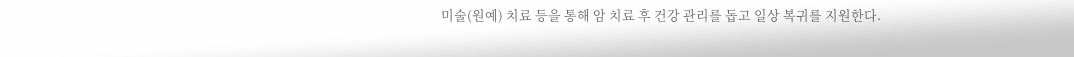미술(원예) 치료 등을 통해 암 치료 후 건강 관리를 돕고 일상 복귀를 지원한다.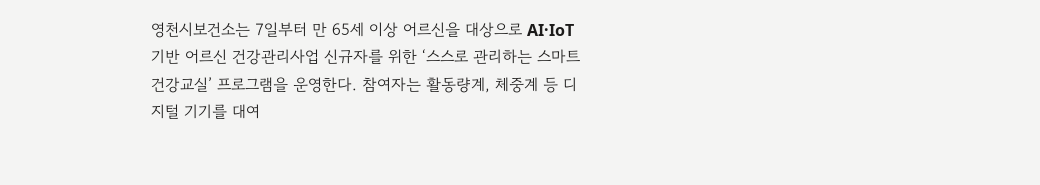영천시보건소는 7일부터 만 65세 이상 어르신을 대상으로 AI·IoT 기반 어르신 건강관리사업 신규자를 위한 ‘스스로 관리하는 스마트 건강교실’ 프로그램을 운영한다. 참여자는 활동량계, 체중계 등 디지털 기기를 대여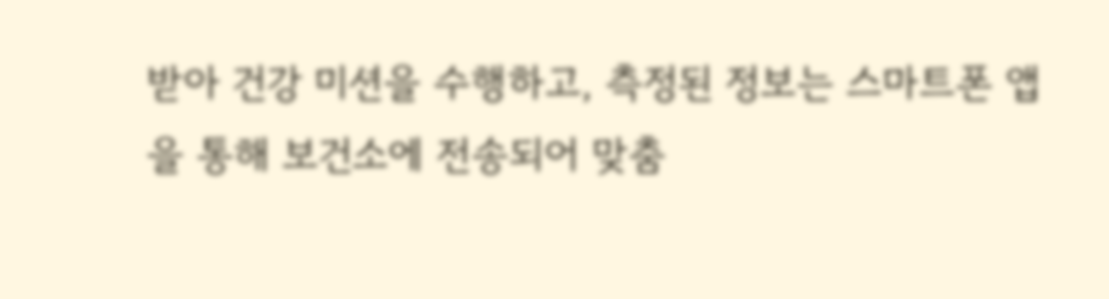받아 건강 미션을 수행하고, 측정된 정보는 스마트폰 앱을 통해 보건소에 전송되어 맞춤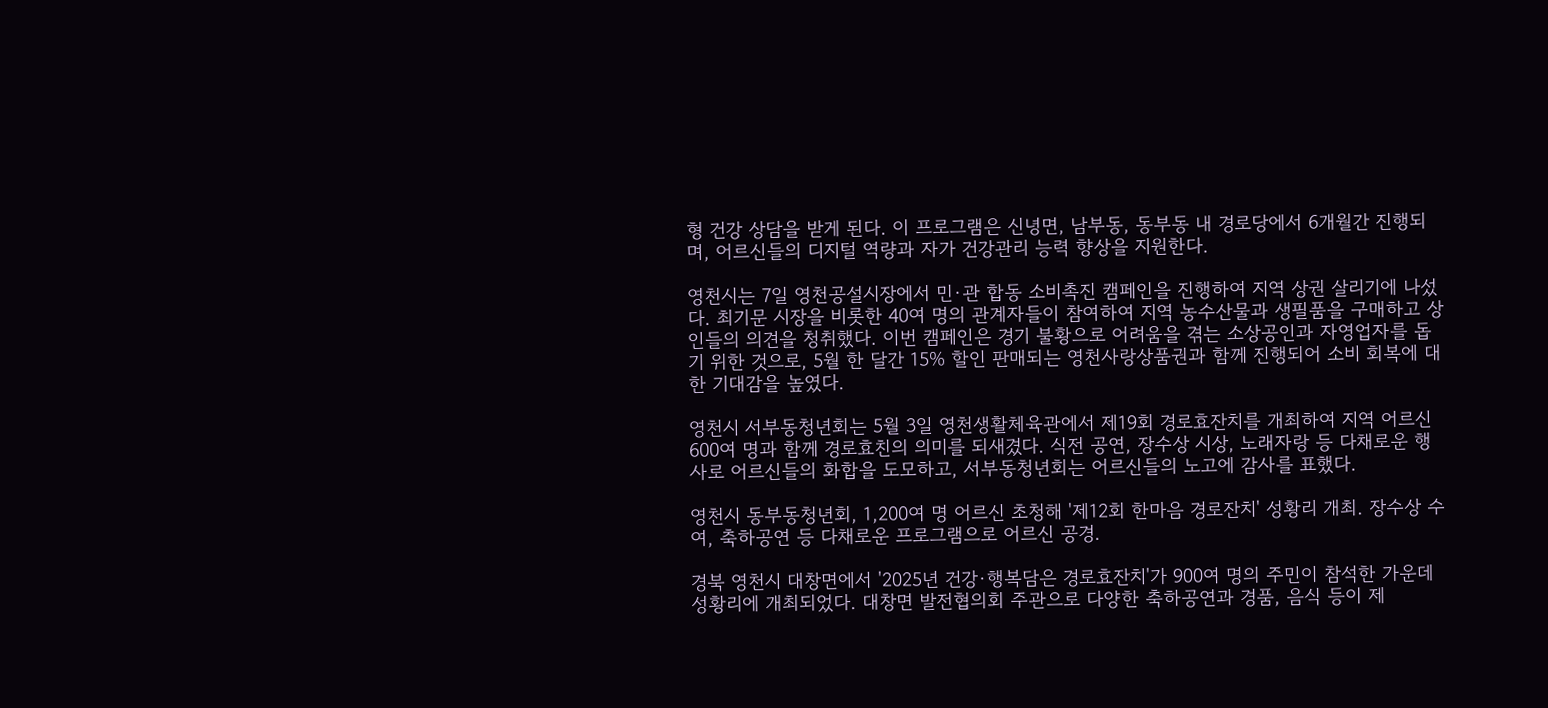형 건강 상담을 받게 된다. 이 프로그램은 신녕면, 남부동, 동부동 내 경로당에서 6개월간 진행되며, 어르신들의 디지털 역량과 자가 건강관리 능력 향상을 지원한다.

영천시는 7일 영천공설시장에서 민·관 합동 소비촉진 캠페인을 진행하여 지역 상권 살리기에 나섰다. 최기문 시장을 비롯한 40여 명의 관계자들이 참여하여 지역 농수산물과 생필품을 구매하고 상인들의 의견을 청취했다. 이번 캠페인은 경기 불황으로 어려움을 겪는 소상공인과 자영업자를 돕기 위한 것으로, 5월 한 달간 15% 할인 판매되는 영천사랑상품권과 함께 진행되어 소비 회복에 대한 기대감을 높였다.

영천시 서부동청년회는 5월 3일 영천생활체육관에서 제19회 경로효잔치를 개최하여 지역 어르신 600여 명과 함께 경로효친의 의미를 되새겼다. 식전 공연, 장수상 시상, 노래자랑 등 다채로운 행사로 어르신들의 화합을 도모하고, 서부동청년회는 어르신들의 노고에 감사를 표했다.

영천시 동부동청년회, 1,200여 명 어르신 초청해 '제12회 한마음 경로잔치' 성황리 개최. 장수상 수여, 축하공연 등 다채로운 프로그램으로 어르신 공경.

경북 영천시 대창면에서 '2025년 건강·행복담은 경로효잔치'가 900여 명의 주민이 참석한 가운데 성황리에 개최되었다. 대창면 발전협의회 주관으로 다양한 축하공연과 경품, 음식 등이 제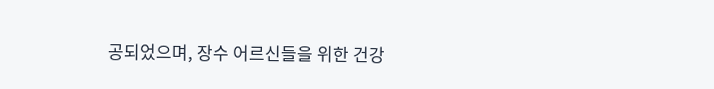공되었으며, 장수 어르신들을 위한 건강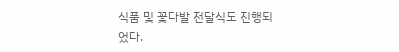식품 및 꽃다발 전달식도 진행되었다.